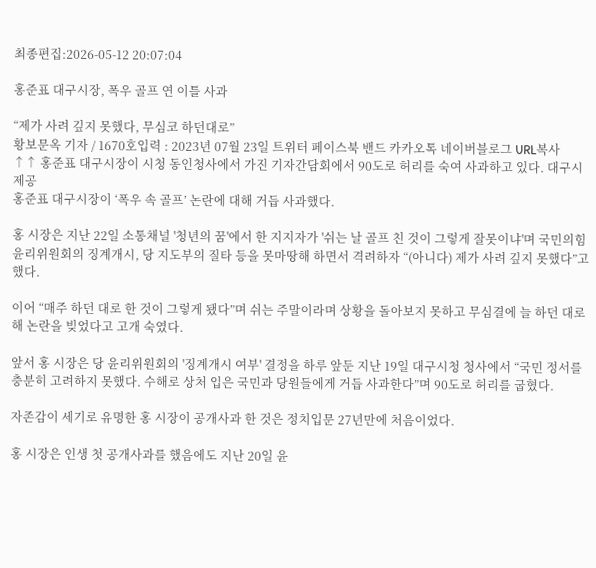최종편집:2026-05-12 20:07:04

홍준표 대구시장, 폭우 골프 연 이틀 사과

“제가 사려 깊지 못했다, 무심코 하던대로”
황보문옥 기자 / 1670호입력 : 2023년 07월 23일 트위터 페이스북 밴드 카카오톡 네이버블로그 URL복사
↑↑ 홍준표 대구시장이 시청 동인청사에서 가진 기자간담회에서 90도로 허리를 숙여 사과하고 있다. 대구시 제공
홍준표 대구시장이 ‘폭우 속 골프’ 논란에 대해 거듭 사과했다.

홍 시장은 지난 22일 소통채널 '청년의 꿈'에서 한 지지자가 '쉬는 날 골프 친 것이 그렇게 잘못이냐'며 국민의힘 윤리위원회의 징계개시, 당 지도부의 질타 등을 못마땅해 하면서 격려하자 “(아니다) 제가 사려 깊지 못했다”고 했다.

이어 “매주 하던 대로 한 것이 그렇게 됐다”며 쉬는 주말이라며 상황을 돌아보지 못하고 무심결에 늘 하던 대로 해 논란을 빚었다고 고개 숙였다.

앞서 홍 시장은 당 윤리위원회의 '징계개시 여부' 결정을 하루 앞둔 지난 19일 대구시청 청사에서 “국민 정서를 충분히 고려하지 못했다. 수해로 상처 입은 국민과 당원들에게 거듭 사과한다”며 90도로 허리를 굽혔다.

자존감이 세기로 유명한 홍 시장이 공개사과 한 것은 정치입문 27년만에 처음이었다.

홍 시장은 인생 첫 공개사과를 했음에도 지난 20일 윤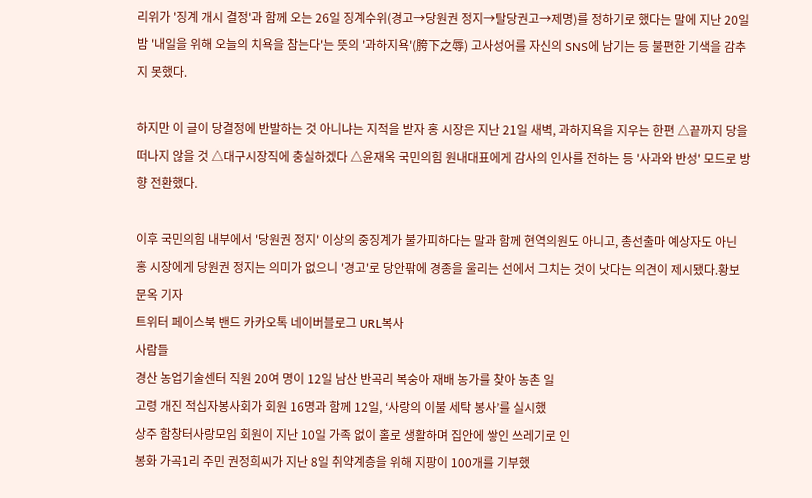리위가 '징계 개시 결정'과 함께 오는 26일 징계수위(경고→당원권 정지→탈당권고→제명)를 정하기로 했다는 말에 지난 20일 밤 '내일을 위해 오늘의 치욕을 참는다'는 뜻의 '과하지욕'(胯下之辱) 고사성어를 자신의 SNS에 남기는 등 불편한 기색을 감추지 못했다.

하지만 이 글이 당결정에 반발하는 것 아니냐는 지적을 받자 홍 시장은 지난 21일 새벽, 과하지욕을 지우는 한편 △끝까지 당을 떠나지 않을 것 △대구시장직에 충실하겠다 △윤재옥 국민의힘 원내대표에게 감사의 인사를 전하는 등 '사과와 반성' 모드로 방향 전환했다.

이후 국민의힘 내부에서 '당원권 정지' 이상의 중징계가 불가피하다는 말과 함께 현역의원도 아니고, 총선출마 예상자도 아닌 홍 시장에게 당원권 정지는 의미가 없으니 '경고'로 당안팎에 경종을 울리는 선에서 그치는 것이 낫다는 의견이 제시됐다.황보문옥 기자
트위터 페이스북 밴드 카카오톡 네이버블로그 URL복사
사람들
경산 농업기술센터 직원 20여 명이 12일 남산 반곡리 복숭아 재배 농가를 찾아 농촌 일
고령 개진 적십자봉사회가 회원 16명과 함께 12일, ‘사랑의 이불 세탁 봉사’를 실시했
상주 함창터사랑모임 회원이 지난 10일 가족 없이 홀로 생활하며 집안에 쌓인 쓰레기로 인
봉화 가곡1리 주민 권정희씨가 지난 8일 취약계층을 위해 지팡이 100개를 기부했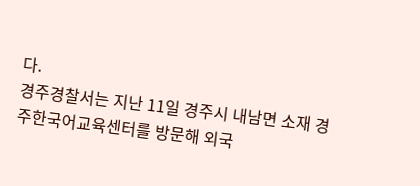다.
경주경찰서는 지난 11일 경주시 내남면 소재 경주한국어교육센터를 방문해 외국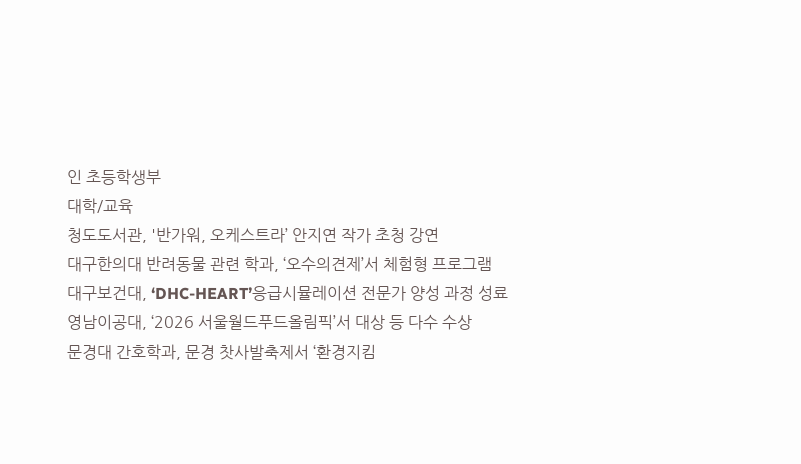인 초등학생부
대학/교육
청도도서관, '반가워, 오케스트라’ 안지연 작가 초청 강연
대구한의대 반려동물 관련 학과, ‘오수의견제’서 체험형 프로그램
대구보건대, ‘DHC-HEART’응급시뮬레이션 전문가 양성 과정 성료
영남이공대, ‘2026 서울월드푸드올림픽’서 대상 등 다수 수상
문경대 간호학과, 문경 찻사발축제서 ‘환경지킴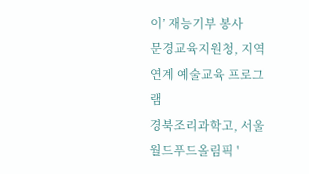이’ 재능기부 봉사
문경교육지원청, 지역 연계 예술교육 프로그램
경북조리과학고, 서울월드푸드올림픽 '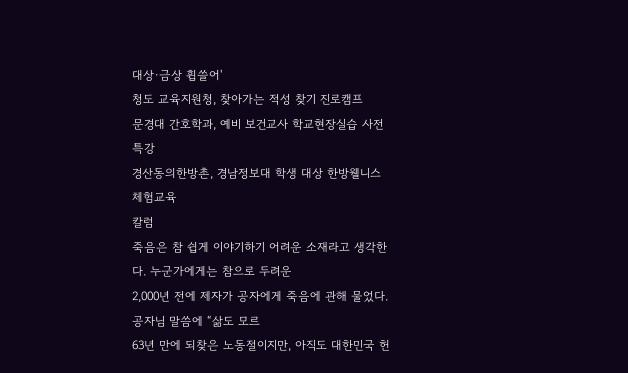대상·금상 휩쓸어'
청도 교육지원청, 찾아가는 적성 찾기 진로캠프
문경대 간호학과, 예비 보건교사 학교현장실습 사전 특강
경산동의한방촌, 경남정보대 학생 대상 한방웰니스 체험교육
칼럼
죽음은 참 쉽게 이야기하기 어려운 소재라고 생각한다. 누군가에게는 참으로 두려운
2,000년 전에 제자가 공자에게 죽음에 관해 물었다. 공자님 말씀에 “삶도 모르
63년 만에 되찾은 노동절이지만, 아직도 대한민국 헌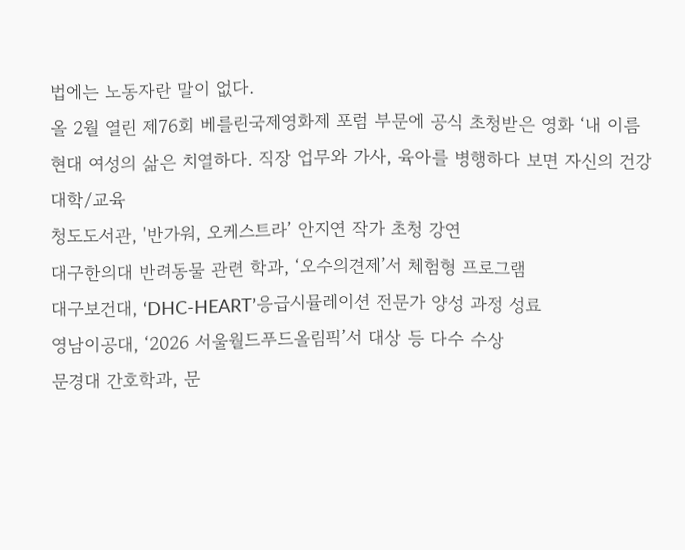법에는 노동자란 말이 없다.
올 2월 열린 제76회 베를린국제영화제 포럼 부문에 공식 초청받은 영화 ‘내 이름
현대 여성의 삶은 치열하다. 직장 업무와 가사, 육아를 병행하다 보면 자신의 건강
대학/교육
청도도서관, '반가워, 오케스트라’ 안지연 작가 초청 강연
대구한의대 반려동물 관련 학과, ‘오수의견제’서 체험형 프로그램
대구보건대, ‘DHC-HEART’응급시뮬레이션 전문가 양성 과정 성료
영남이공대, ‘2026 서울월드푸드올림픽’서 대상 등 다수 수상
문경대 간호학과, 문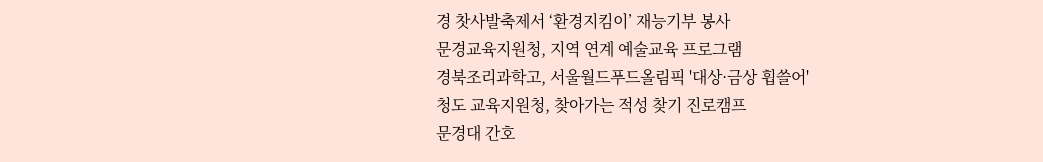경 찻사발축제서 ‘환경지킴이’ 재능기부 봉사
문경교육지원청, 지역 연계 예술교육 프로그램
경북조리과학고, 서울월드푸드올림픽 '대상·금상 휩쓸어'
청도 교육지원청, 찾아가는 적성 찾기 진로캠프
문경대 간호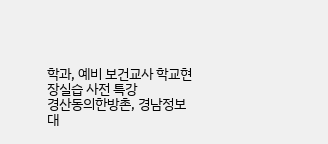학과, 예비 보건교사 학교현장실습 사전 특강
경산동의한방촌, 경남정보대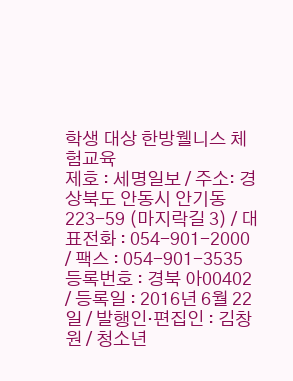학생 대상 한방웰니스 체험교육
제호 : 세명일보 / 주소: 경상북도 안동시 안기동 223-59 (마지락길 3) / 대표전화 : 054-901-2000 / 팩스 : 054-901-3535
등록번호 : 경북 아00402 / 등록일 : 2016년 6월 22일 / 발행인·편집인 : 김창원 / 청소년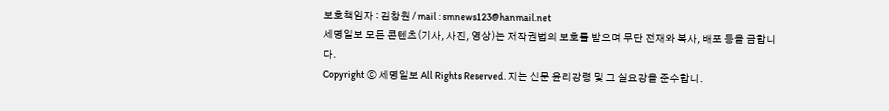보호책임자 : 김창원 / mail : smnews123@hanmail.net
세명일보 모든 콘텐츠(기사, 사진, 영상)는 저작권법의 보호를 받으며 무단 전재와 복사, 배포 등을 금합니다.
Copyright ⓒ 세명일보 All Rights Reserved. 지는 신문 윤리강령 및 그 실요강을 준수합니.